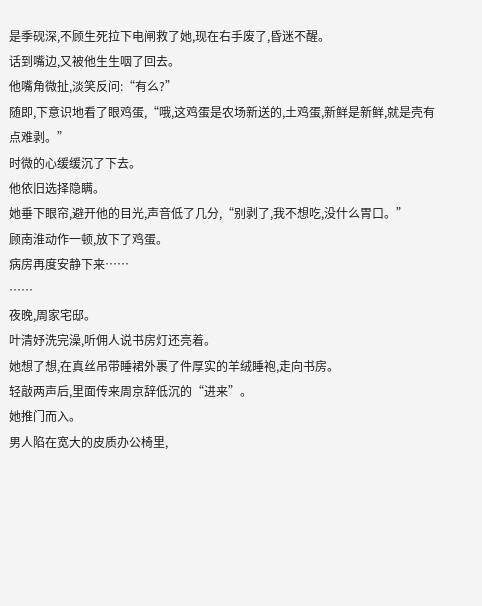是季砚深,不顾生死拉下电闸救了她,现在右手废了,昏迷不醒。
话到嘴边,又被他生生咽了回去。
他嘴角微扯,淡笑反问:“有么?”
随即,下意识地看了眼鸡蛋,“哦,这鸡蛋是农场新送的,土鸡蛋,新鲜是新鲜,就是壳有点难剥。”
时微的心缓缓沉了下去。
他依旧选择隐瞒。
她垂下眼帘,避开他的目光,声音低了几分,“别剥了,我不想吃,没什么胃口。”
顾南淮动作一顿,放下了鸡蛋。
病房再度安静下来……
……
夜晚,周家宅邸。
叶清妤洗完澡,听佣人说书房灯还亮着。
她想了想,在真丝吊带睡裙外裹了件厚实的羊绒睡袍,走向书房。
轻敲两声后,里面传来周京辞低沉的“进来”。
她推门而入。
男人陷在宽大的皮质办公椅里,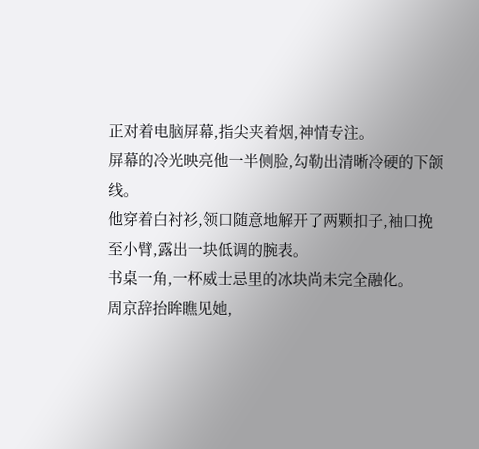正对着电脑屏幕,指尖夹着烟,神情专注。
屏幕的冷光映亮他一半侧脸,勾勒出清晰冷硬的下颌线。
他穿着白衬衫,领口随意地解开了两颗扣子,袖口挽至小臂,露出一块低调的腕表。
书桌一角,一杯威士忌里的冰块尚未完全融化。
周京辞抬眸瞧见她,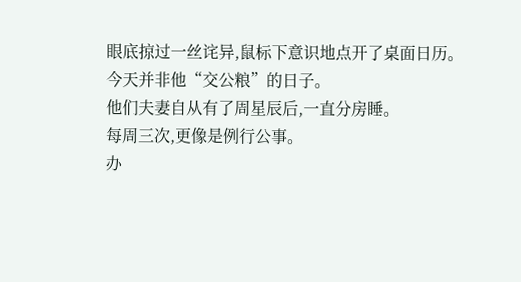眼底掠过一丝诧异,鼠标下意识地点开了桌面日历。
今天并非他“交公粮”的日子。
他们夫妻自从有了周星辰后,一直分房睡。
每周三次,更像是例行公事。
办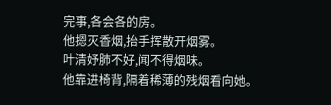完事,各会各的房。
他摁灭香烟,抬手挥散开烟雾。
叶清妤肺不好,闻不得烟味。
他靠进椅背,隔着稀薄的残烟看向她。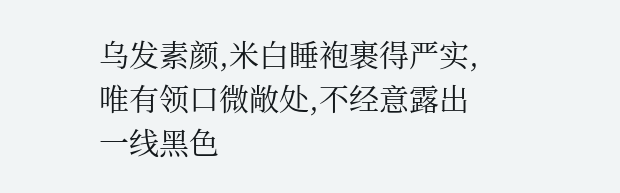乌发素颜,米白睡袍裹得严实,唯有领口微敞处,不经意露出一线黑色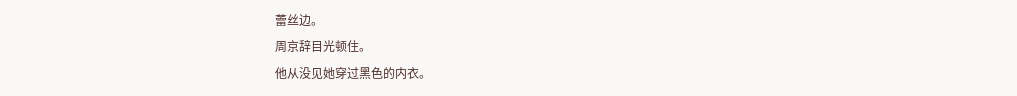蕾丝边。
周京辞目光顿住。
他从没见她穿过黑色的内衣。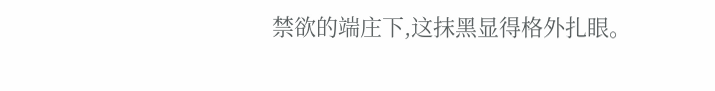禁欲的端庄下,这抹黑显得格外扎眼。